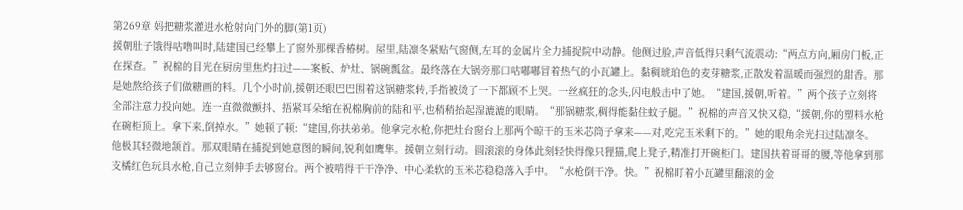第269章 妈把糖浆灌进水枪射向门外的脚(第1页)
援朝肚子饿得咕噜叫时,陆建国已经攀上了窗外那棵香椿树。屋里,陆凛冬紧贴气窗侧,左耳的金属片全力捕捉院中动静。他侧过脸,声音低得只剩气流震动:“两点方向,厢房门板,正在探查。”祝棉的目光在厨房里焦灼扫过——案板、炉灶、锅碗瓢盆。最终落在大锅旁那口咕嘟嘟冒着热气的小瓦罐上。黏稠琥珀色的麦芽糖浆,正散发着温暖而强烈的甜香。那是她熬给孩子们做糖画的料。几个小时前,援朝还眼巴巴围着这锅糖浆转,手指被烫了一下都顾不上哭。一丝疯狂的念头,闪电般击中了她。“建国,援朝,听着。”两个孩子立刻将全部注意力投向她。连一直微微颤抖、捂紧耳朵缩在祝棉胸前的陆和平,也稍稍抬起湿漉漉的眼睛。“那锅糖浆,稠得能黏住蚊子腿。”祝棉的声音又快又稳,“援朝,你的塑料水枪在碗柜顶上。拿下来,倒掉水。”她顿了顿:“建国,你扶弟弟。他拿完水枪,你把灶台窗台上那两个晾干的玉米芯筒子拿来——对,吃完玉米剩下的。”她的眼角余光扫过陆凛冬。他极其轻微地颔首。那双眼睛在捕捉到她意图的瞬间,锐利如鹰隼。援朝立刻行动。圆滚滚的身体此刻轻快得像只狸猫,爬上凳子,精准打开碗柜门。建国扶着哥哥的腰,等他拿到那支橘红色玩具水枪,自己立刻伸手去够窗台。两个被啃得干干净净、中心柔软的玉米芯稳稳落入手中。“水枪倒干净。快。”祝棉盯着小瓦罐里翻滚的金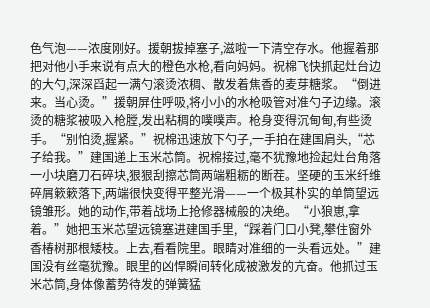色气泡——浓度刚好。援朝拔掉塞子,滋啦一下清空存水。他握着那把对他小手来说有点大的橙色水枪,看向妈妈。祝棉飞快抓起灶台边的大勺,深深舀起一满勺滚烫浓稠、散发着焦香的麦芽糖浆。“倒进来。当心烫。”援朝屏住呼吸,将小小的水枪吸管对准勺子边缘。滚烫的糖浆被吸入枪膛,发出粘稠的噗噗声。枪身变得沉甸甸,有些烫手。“别怕烫,握紧。”祝棉迅速放下勺子,一手拍在建国肩头,“芯子给我。”建国递上玉米芯筒。祝棉接过,毫不犹豫地捡起灶台角落一小块磨刀石碎块,狠狠刮擦芯筒两端粗粝的断茬。坚硬的玉米纤维碎屑簌簌落下,两端很快变得平整光滑——一个极其朴实的单筒望远镜雏形。她的动作,带着战场上抢修器械般的决绝。“小狼崽,拿着。”她把玉米芯望远镜塞进建国手里,“踩着门口小凳,攀住窗外香椿树那根矮枝。上去,看看院里。眼睛对准细的一头看远处。”建国没有丝毫犹豫。眼里的凶悍瞬间转化成被激发的亢奋。他抓过玉米芯筒,身体像蓄势待发的弹簧猛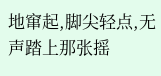地窜起,脚尖轻点,无声踏上那张摇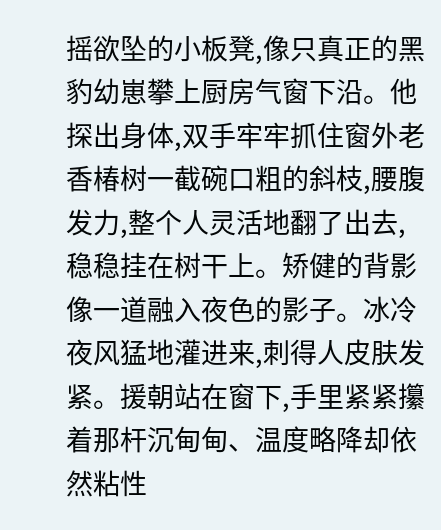摇欲坠的小板凳,像只真正的黑豹幼崽攀上厨房气窗下沿。他探出身体,双手牢牢抓住窗外老香椿树一截碗口粗的斜枝,腰腹发力,整个人灵活地翻了出去,稳稳挂在树干上。矫健的背影像一道融入夜色的影子。冰冷夜风猛地灌进来,刺得人皮肤发紧。援朝站在窗下,手里紧紧攥着那杆沉甸甸、温度略降却依然粘性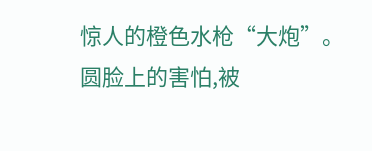惊人的橙色水枪“大炮”。圆脸上的害怕,被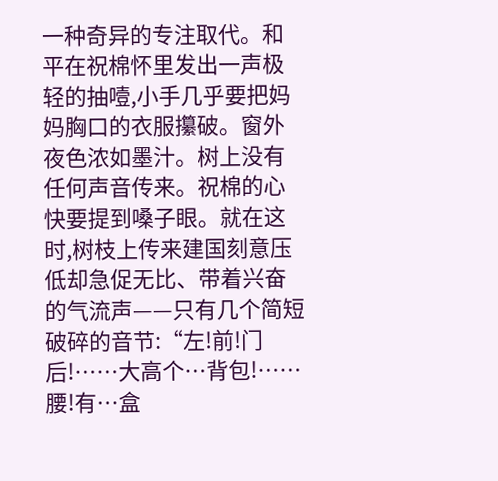一种奇异的专注取代。和平在祝棉怀里发出一声极轻的抽噎,小手几乎要把妈妈胸口的衣服攥破。窗外夜色浓如墨汁。树上没有任何声音传来。祝棉的心快要提到嗓子眼。就在这时,树枝上传来建国刻意压低却急促无比、带着兴奋的气流声——只有几个简短破碎的音节:“左!前!门后!……大高个…背包!……腰!有…盒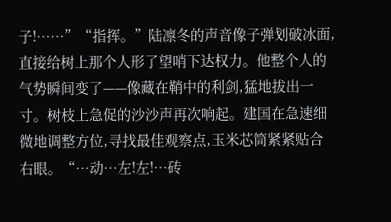子!……”“指挥。”陆凛冬的声音像子弹划破冰面,直接给树上那个人形了望哨下达权力。他整个人的气势瞬间变了——像藏在鞘中的利剑,猛地拔出一寸。树枝上急促的沙沙声再次响起。建国在急速细微地调整方位,寻找最佳观察点,玉米芯筒紧紧贴合右眼。“…动…左!左!…砖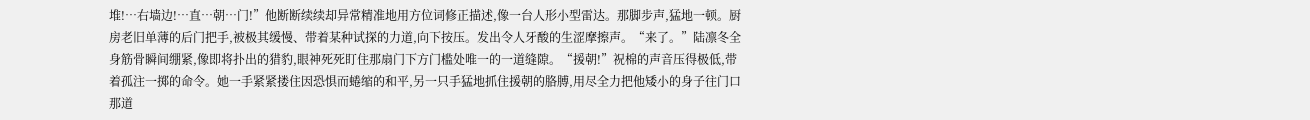堆!…右墙边!…直…朝…门!”他断断续续却异常精准地用方位词修正描述,像一台人形小型雷达。那脚步声,猛地一顿。厨房老旧单薄的后门把手,被极其缓慢、带着某种试探的力道,向下按压。发出令人牙酸的生涩摩擦声。“来了。”陆凛冬全身筋骨瞬间绷紧,像即将扑出的猎豹,眼神死死盯住那扇门下方门槛处唯一的一道缝隙。“援朝!”祝棉的声音压得极低,带着孤注一掷的命令。她一手紧紧搂住因恐惧而蜷缩的和平,另一只手猛地抓住援朝的胳膊,用尽全力把他矮小的身子往门口那道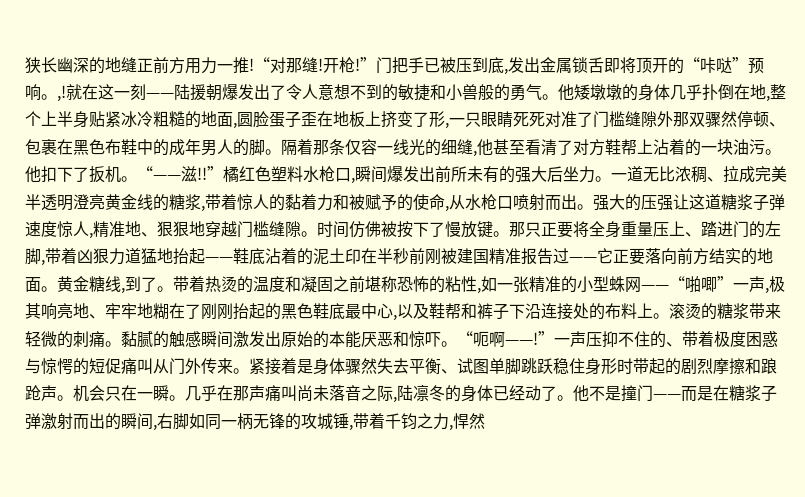狭长幽深的地缝正前方用力一推!“对那缝!开枪!”门把手已被压到底,发出金属锁舌即将顶开的“咔哒”预响。,!就在这一刻——陆援朝爆发出了令人意想不到的敏捷和小兽般的勇气。他矮墩墩的身体几乎扑倒在地,整个上半身贴紧冰冷粗糙的地面,圆脸蛋子歪在地板上挤变了形,一只眼睛死死对准了门槛缝隙外那双骤然停顿、包裹在黑色布鞋中的成年男人的脚。隔着那条仅容一线光的细缝,他甚至看清了对方鞋帮上沾着的一块油污。他扣下了扳机。“——滋!!”橘红色塑料水枪口,瞬间爆发出前所未有的强大后坐力。一道无比浓稠、拉成完美半透明澄亮黄金线的糖浆,带着惊人的黏着力和被赋予的使命,从水枪口喷射而出。强大的压强让这道糖浆子弹速度惊人,精准地、狠狠地穿越门槛缝隙。时间仿佛被按下了慢放键。那只正要将全身重量压上、踏进门的左脚,带着凶狠力道猛地抬起——鞋底沾着的泥土印在半秒前刚被建国精准报告过——它正要落向前方结实的地面。黄金糖线,到了。带着热烫的温度和凝固之前堪称恐怖的粘性,如一张精准的小型蛛网——“啪唧”一声,极其响亮地、牢牢地糊在了刚刚抬起的黑色鞋底最中心,以及鞋帮和裤子下沿连接处的布料上。滚烫的糖浆带来轻微的刺痛。黏腻的触感瞬间激发出原始的本能厌恶和惊吓。“呃啊——!”一声压抑不住的、带着极度困惑与惊愕的短促痛叫从门外传来。紧接着是身体骤然失去平衡、试图单脚跳跃稳住身形时带起的剧烈摩擦和踉跄声。机会只在一瞬。几乎在那声痛叫尚未落音之际,陆凛冬的身体已经动了。他不是撞门——而是在糖浆子弹激射而出的瞬间,右脚如同一柄无锋的攻城锤,带着千钧之力,悍然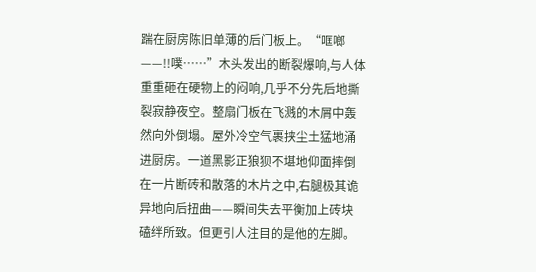踹在厨房陈旧单薄的后门板上。“哐啷——!!噗……”木头发出的断裂爆响,与人体重重砸在硬物上的闷响,几乎不分先后地撕裂寂静夜空。整扇门板在飞溅的木屑中轰然向外倒塌。屋外冷空气裹挟尘土猛地涌进厨房。一道黑影正狼狈不堪地仰面摔倒在一片断砖和散落的木片之中,右腿极其诡异地向后扭曲——瞬间失去平衡加上砖块磕绊所致。但更引人注目的是他的左脚。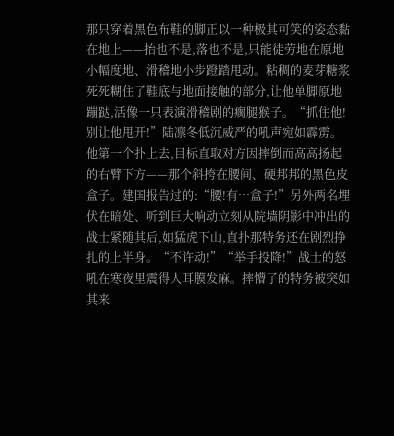那只穿着黑色布鞋的脚正以一种极其可笑的姿态黏在地上——抬也不是,落也不是,只能徒劳地在原地小幅度地、滑稽地小步蹬踏甩动。粘稠的麦芽糖浆死死糊住了鞋底与地面接触的部分,让他单脚原地蹦跶,活像一只表演滑稽剧的瘸腿猴子。“抓住他!别让他甩开!”陆凛冬低沉威严的吼声宛如霹雳。他第一个扑上去,目标直取对方因摔倒而高高扬起的右臂下方——那个斜挎在腰间、硬邦邦的黑色皮盒子。建国报告过的:“腰!有…盒子!”另外两名埋伏在暗处、听到巨大响动立刻从院墙阴影中冲出的战士紧随其后,如猛虎下山,直扑那特务还在剧烈挣扎的上半身。“不许动!”“举手投降!”战士的怒吼在寒夜里震得人耳膜发麻。摔懵了的特务被突如其来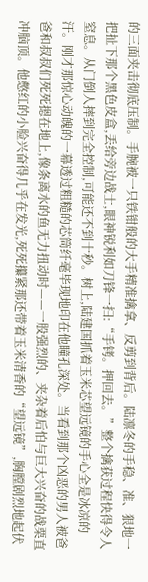的三面夹击彻底压制。手腕被一只铁钳般的大手精准擒拿、反剪到背后。陆凛冬的手稳、准、狠地一把扯下那个黑色皮盒,丢给旁边战士,眼神锐利如刀锋一扫:“手铐。押回去。”整个擒获过程快得令人窒息。从门倒人摔到完全控制,可能还不到十秒。树上,陆建国抓着玉米芯望远镜的手心全是冰凉的汗。刚才那惊心动魄的一幕透过粗糙的芯筒纤毫毕现地印在他瞳孔深处。当看到那个凶恶的男人被爸爸和叔叔们死死摁在地上,像条离水的鱼无力扭动时——一股强烈的、夹杂着后怕与巨大兴奋的战栗直冲脑顶。他憋红的小脸兴奋得几乎在发光,死死攥紧那还带着玉米清香的“望远镜”,胸膛剧烈地起伏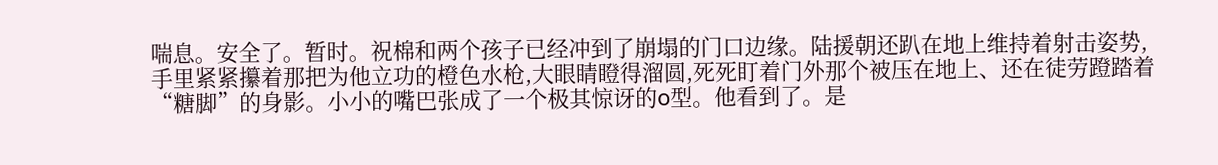喘息。安全了。暂时。祝棉和两个孩子已经冲到了崩塌的门口边缘。陆援朝还趴在地上维持着射击姿势,手里紧紧攥着那把为他立功的橙色水枪,大眼睛瞪得溜圆,死死盯着门外那个被压在地上、还在徒劳蹬踏着“糖脚”的身影。小小的嘴巴张成了一个极其惊讶的o型。他看到了。是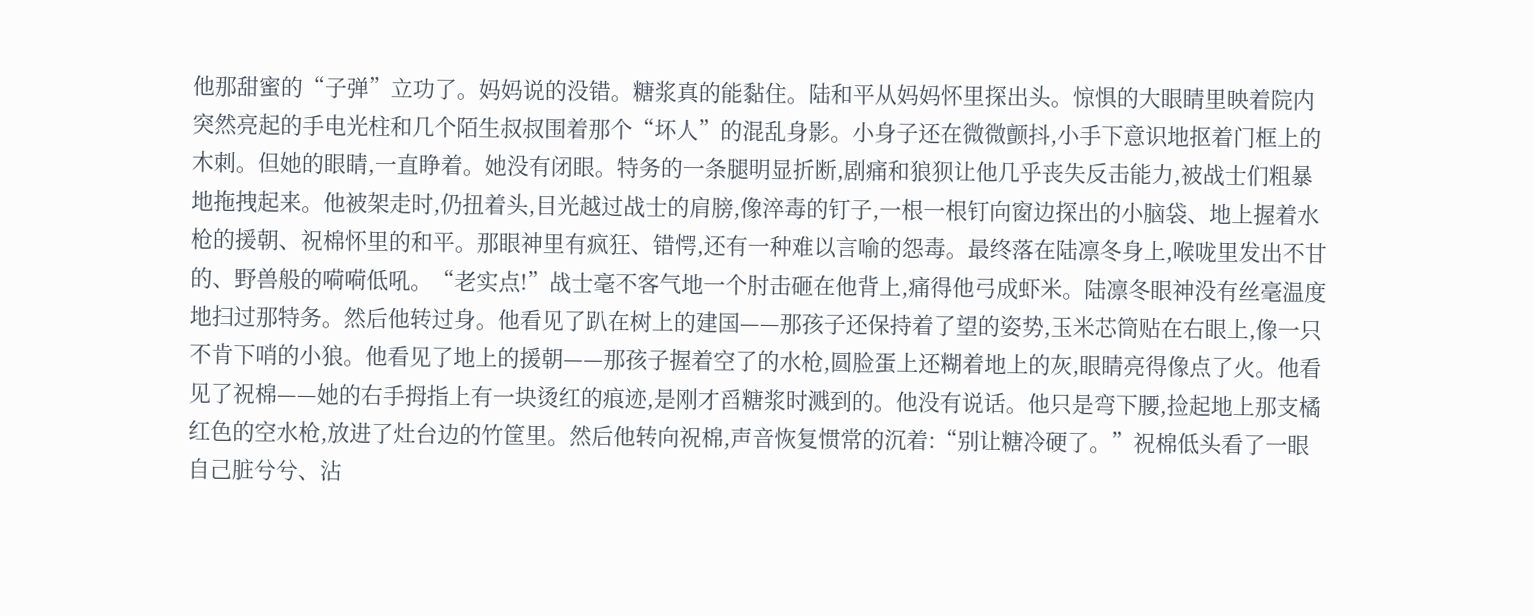他那甜蜜的“子弹”立功了。妈妈说的没错。糖浆真的能黏住。陆和平从妈妈怀里探出头。惊惧的大眼睛里映着院内突然亮起的手电光柱和几个陌生叔叔围着那个“坏人”的混乱身影。小身子还在微微颤抖,小手下意识地抠着门框上的木刺。但她的眼睛,一直睁着。她没有闭眼。特务的一条腿明显折断,剧痛和狼狈让他几乎丧失反击能力,被战士们粗暴地拖拽起来。他被架走时,仍扭着头,目光越过战士的肩膀,像淬毒的钉子,一根一根钉向窗边探出的小脑袋、地上握着水枪的援朝、祝棉怀里的和平。那眼神里有疯狂、错愕,还有一种难以言喻的怨毒。最终落在陆凛冬身上,喉咙里发出不甘的、野兽般的嗬嗬低吼。“老实点!”战士毫不客气地一个肘击砸在他背上,痛得他弓成虾米。陆凛冬眼神没有丝毫温度地扫过那特务。然后他转过身。他看见了趴在树上的建国——那孩子还保持着了望的姿势,玉米芯筒贴在右眼上,像一只不肯下哨的小狼。他看见了地上的援朝——那孩子握着空了的水枪,圆脸蛋上还糊着地上的灰,眼睛亮得像点了火。他看见了祝棉——她的右手拇指上有一块烫红的痕迹,是刚才舀糖浆时溅到的。他没有说话。他只是弯下腰,捡起地上那支橘红色的空水枪,放进了灶台边的竹筐里。然后他转向祝棉,声音恢复惯常的沉着:“别让糖冷硬了。”祝棉低头看了一眼自己脏兮兮、沾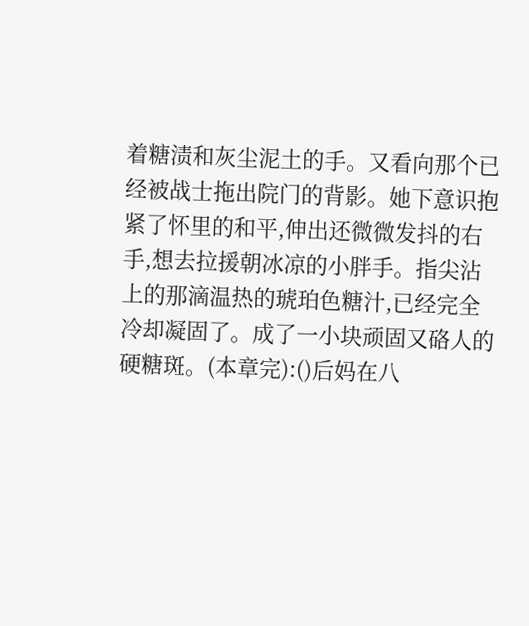着糖渍和灰尘泥土的手。又看向那个已经被战士拖出院门的背影。她下意识抱紧了怀里的和平,伸出还微微发抖的右手,想去拉援朝冰凉的小胖手。指尖沾上的那滴温热的琥珀色糖汁,已经完全冷却凝固了。成了一小块顽固又硌人的硬糖斑。(本章完):()后妈在八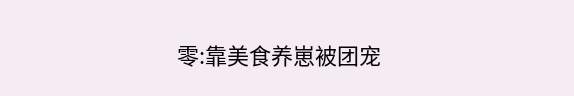零:靠美食养崽被团宠